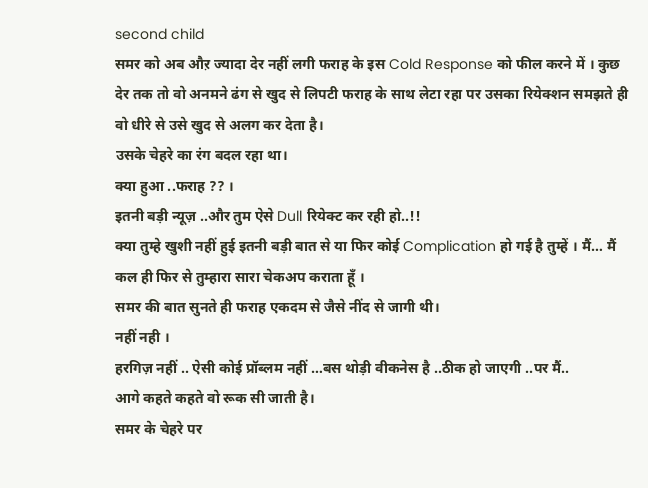second child
समर को अब औऱ ज्यादा देर नहीं लगी फराह के इस Cold Response को फील करने में । कुछ देर तक तो वो अनमने ढंग से खुद से लिपटी फराह के साथ लेटा रहा पर उसका रियेक्शन समझते ही वो धीरे से उसे खुद से अलग कर देता है।
उसके चेहरे का रंग बदल रहा था।
क्या हुआ ..फराह ?? ।
इतनी बड़ी न्यूज़ ..और तुम ऐसे Dull रियेक्ट कर रही हो..!!
क्या तुम्हे खुशी नहीं हुई इतनी बड़ी बात से या फिर कोई Complication हो गई है तुम्हें । मैं… मैं कल ही फिर से तुम्हारा सारा चेकअप कराता हूँ ।
समर की बात सुनते ही फराह एकदम से जैसे नींद से जागी थी।
नहीं नही ।
हरगिज़ नहीं .. ऐसी कोई प्रॉब्लम नहीं …बस थोड़ी वीकनेस है ..ठीक हो जाएगी ..पर मैं..
आगे कहते कहते वो रूक सी जाती है।
समर के चेहरे पर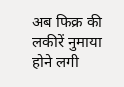अब फिक्र की लकीरें नुमाया होने लगी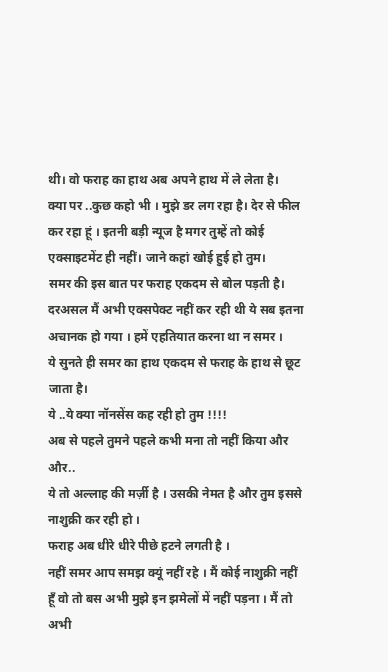थी। वो फराह का हाथ अब अपने हाथ में ले लेता है।
क्या पर ..कुछ कहो भी । मुझे डर लग रहा है। देर से फील कर रहा हूं । इतनी बड़ी न्यूज है मगर तुम्हें तो कोई एक्साइटमेंट ही नहीं। जाने कहां खोई हुई हो तुम।
समर की इस बात पर फराह एकदम से बोल पड़ती है।
दरअसल मैं अभी एक्सपेक्ट नहीं कर रही थी ये सब इतना अचानक हो गया । हमें एहतियात करना था न समर ।
ये सुनते ही समर का हाथ एकदम से फराह के हाथ से छूट जाता है।
ये ..ये क्या नॉनसेंस कह रही हो तुम !!!!
अब से पहले तुमने पहले कभी मना तो नहीं किया और और..
ये तो अल्लाह की मर्ज़ी है । उसकी नेमत है और तुम इससे नाशुक्री कर रही हो ।
फराह अब धीरे धीरे पीछे हटने लगती है ।
नहीं समर आप समझ क्यूं नहीं रहे । मैं कोई नाशुक्री नहीं हूँ वो तो बस अभी मुझे इन झमेलों में नहीं पड़ना । मैं तो अभी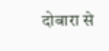दोबारा से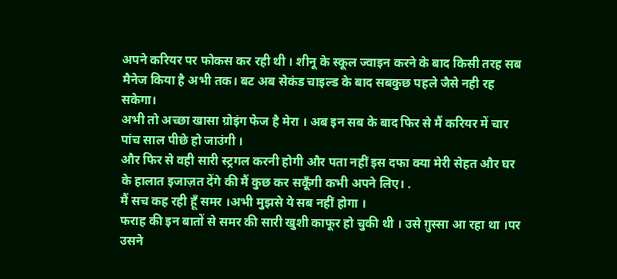अपने करियर पर फोकस कर रही थी । शीनू के स्कूल ज्वाइन करने के बाद किसी तरह सब मैनेज किया है अभी तक। बट अब सेकंड चाइल्ड के बाद सबकुछ पहले जैसे नही रह सकेगा।
अभी तो अच्छा खासा ग्रोइंग फेज है मेरा । अब इन सब के बाद फिर से मैं करियर में चार पांच साल पीछे हो जाउंगी ।
और फिर से वही सारी स्ट्रगल करनी होगी और पता नहीं इस दफा क्या मेरी सेहत और घर के हालात इजाज़त देंगे की मैं कुछ कर सकूँगी कभी अपने लिए। .
मैं सच कह रही हूँ समर ।अभी मुझसे ये सब नहीं होगा ।
फराह की इन बातों से समर की सारी खुशी काफूर हो चुकी थी । उसे ग़ुस्सा आ रहा था ।पर उसने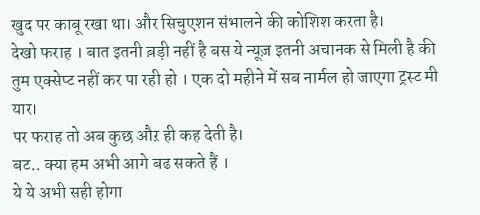खुद पर काबू रखा था। और सिचुएशन संभालने की कोशिश करता है।
देखो फराह । बात इतनी ब़ड़ी नहीं है बस ये न्यूज़ इतनी अचानक से मिली है की तुम एक्सेप्ट नहीं कर पा रही हो । एक दो महीने में सब नार्मल हो जाएगा ट्रस्ट मी यार।
पर फराह तो अब कुछ औऱ ही कह देती है।
बट.. क्या हम अभी आगे बढ सकते हैं ।
ये ये अभी सही होगा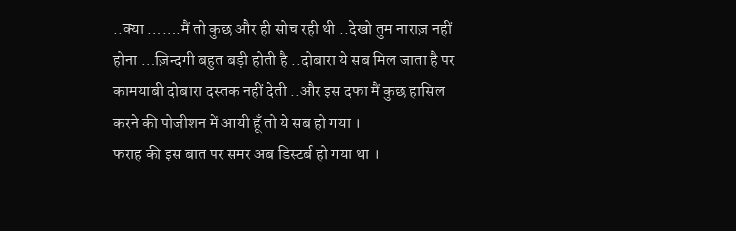..क्या …….मैं तो कुछ और ही सोच रही थी ..देखो तुम नाराज़ नहीं होना …ज़िन्दगी बहुत बड़ी होती है ..दोबारा ये सब मिल जाता है पर कामयाबी दोबारा दस्तक नहीं देती ..और इस दफा मैं कुछ हासिल करने की पोजीशन में आयी हूँ तो ये सब हो गया ।
फराह की इस बात पर समर अब डिस्टर्ब हो गया था ।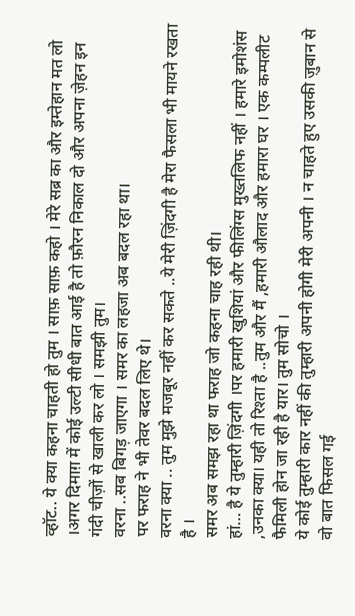व्हॉट.. ये क्या कहना चाहती हो तुम । साफ़ साफ़ कहो । मेरे सब्र का और इम्तेहान मत लो ।अगर दिमाग़ में कोई उल्टी सीधी बात आई है तो फ़ौरन निकाल दो और अपना ज़ेहन इन गंदी चीज़ों से खाली कर लो । समझी तुम।
वरना ..सब बिगड़ जाएगा । समर का लहजा अब बदल रहा था।
पर फराह ने भी तेवर बदल लिए थे।
वरना क्या .. तुम मुझे मजबूर नहीं कर सकते ..ये मेरी ज़िंदगी है मेरा फैसला भी मायने रखता है ।
समर अब समझ रहा था फराह जो कहना चाह रही थी।
हां… है ये तुम्हारी ज़िंदगी ।पर हमारी खुशियां और फीलिंग्स मुख्तलिफ नहीं । हमारे इमोशंस ,उनका क्या। यही तो रिश्ता है ..तुम और मैं ,हमारी औलाद और हमारा घर । एक कम्पलीट फैमिली होन जा रही है यार। तुम सोचो ।
ये कोई तुम्हारी कार नहीं की तुम्हारी अपनी होगी मेरी अपनी । न चाहते हुए उसकी ज़ुबान से वो बात फिसल गई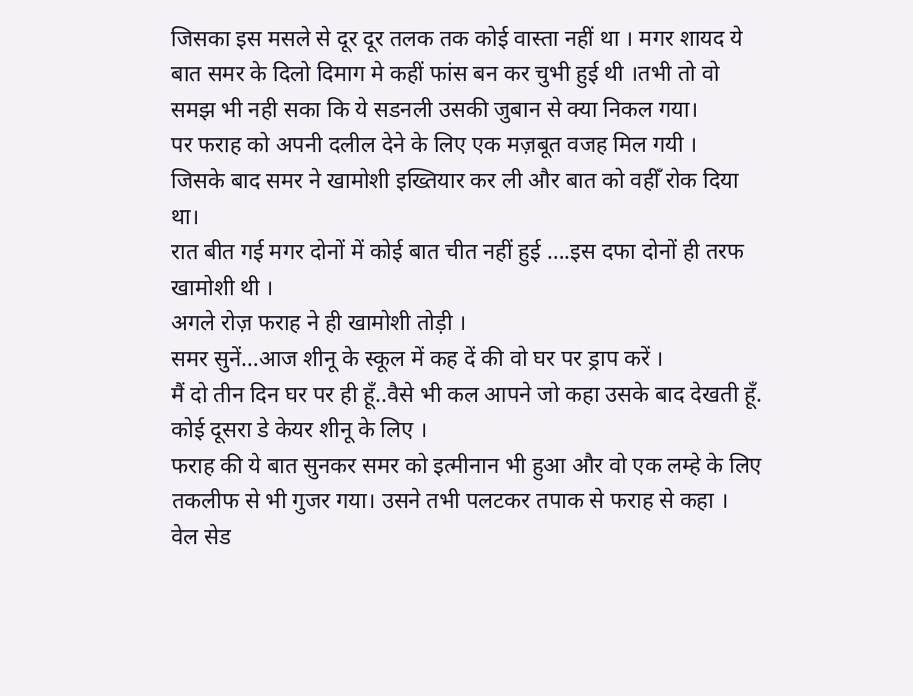जिसका इस मसले से दूर दूर तलक तक कोई वास्ता नहीं था । मगर शायद ये बात समर के दिलो दिमाग मे कहीं फांस बन कर चुभी हुई थी ।तभी तो वो समझ भी नही सका कि ये सडनली उसकी जुबान से क्या निकल गया।
पर फराह को अपनी दलील देने के लिए एक मज़बूत वजह मिल गयी ।
जिसके बाद समर ने खामोशी इख्तियार कर ली और बात को वहीँ रोक दिया था।
रात बीत गई मगर दोनों में कोई बात चीत नहीं हुई ….इस दफा दोनों ही तरफ खामोशी थी ।
अगले रोज़ फराह ने ही खामोशी तोड़ी ।
समर सुनें…आज शीनू के स्कूल में कह दें की वो घर पर ड्राप करें ।
मैं दो तीन दिन घर पर ही हूँ..वैसे भी कल आपने जो कहा उसके बाद देखती हूँ.
कोई दूसरा डे केयर शीनू के लिए ।
फराह की ये बात सुनकर समर को इत्मीनान भी हुआ और वो एक लम्हे के लिए तकलीफ से भी गुजर गया। उसने तभी पलटकर तपाक से फराह से कहा ।
वेल सेड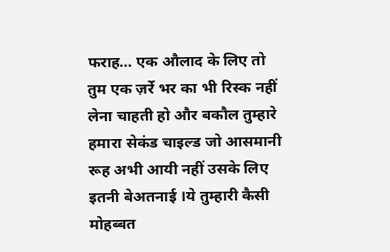फराह… एक औलाद के लिए तो तुम एक ज़र्रे भर का भी रिस्क नहीं लेना चाहती हो और बकौल तुम्हारे हमारा सेकंड चाइल्ड जो आसमानी रूह अभी आयी नहीं उसके लिए इतनी बेअतनाई ।ये तुम्हारी कैसी मोहब्बत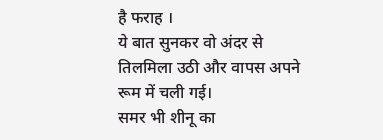है फराह ।
ये बात सुनकर वो अंदर से तिलमिला उठी और वापस अपने रूम में चली गई।
समर भी शीनू का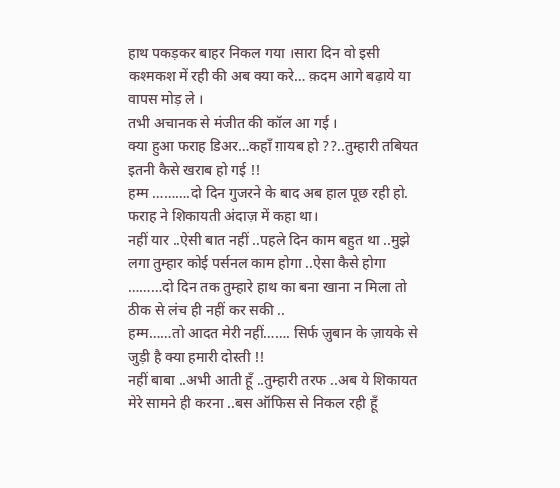हाथ पकड़कर बाहर निकल गया ।सारा दिन वो इसी कश्मकश में रही की अब क्या करे… क़दम आगे बढ़ाये या वापस मोड़ ले ।
तभी अचानक से मंजीत की कॉल आ गई ।
क्या हुआ फराह डिअर…कहाँ ग़ायब हो ??..तुम्हारी तबियत इतनी कैसे खराब हो गई !!
हम्म ……….दो दिन गुजरने के बाद अब हाल पूछ रही हो. फराह ने शिकायती अंदाज़ में कहा था।
नहीं यार ..ऐसी बात नहीं ..पहले दिन काम बहुत था ..मुझे लगा तुम्हार कोई पर्सनल काम होगा ..ऐसा कैसे होगा ………दो दिन तक तुम्हारे हाथ का बना खाना न मिला तो ठीक से लंच ही नहीं कर सकी ..
हम्म……तो आदत मेरी नहीं……. सिर्फ ज़ुबान के ज़ायके से जुड़ी है क्या हमारी दोस्ती !!
नहीं बाबा ..अभी आती हूँ ..तुम्हारी तरफ ..अब ये शिकायत मेरे सामने ही करना ..बस ऑफिस से निकल रही हूँ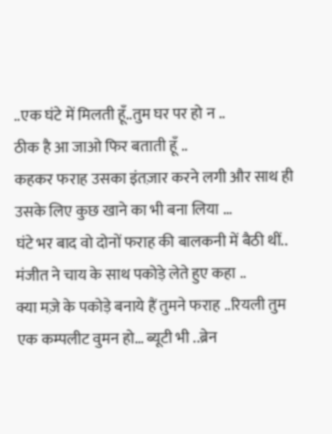..एक घंटे में मिलती हूँ..तुम घर पर हो न ..
ठीक है आ जाओ फिर बताती हूँ ..
कहकर फराह उसका इंतज़ार करने लगी और साथ ही उसके लिए कुछ खाने का भी बना लिया …
घंटे भर बाद वो दोनों फराह की बालकनी में बैठी थीं..
मंजीत ने चाय के साथ पकोड़े लेते हुए कहा ..
क्या मज़े के पकोड़े बनाये हैं तुमने फराह ..रियली तुम एक कम्पलीट वुमन हो… ब्यूटी भी ..ब्रेन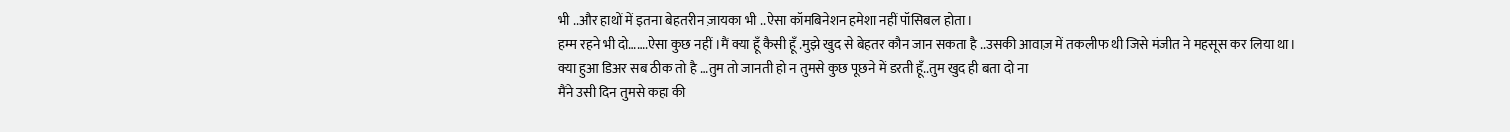भी ..और हाथों में इतना बेहतरीन ज़ायका भी ..ऐसा कॉमबिनेशन हमेशा नहीं पॉसिबल होता।
हम्म रहने भी दो…….ऐसा कुछ नहीं ।मैं क्या हूँ कैसी हूँ .मुझे खुद से बेहतर कौन जान सकता है ..उसकी आवाज़ में तकलीफ थी जिसे मंजीत ने महसूस कर लिया था।
क्या हुआ डिअर सब ठीक तो है …तुम तो जानती हो न तुमसे कुछ पूछने में डरती हूँ..तुम खुद ही बता दो ना
मैंने उसी दिन तुमसे कहा की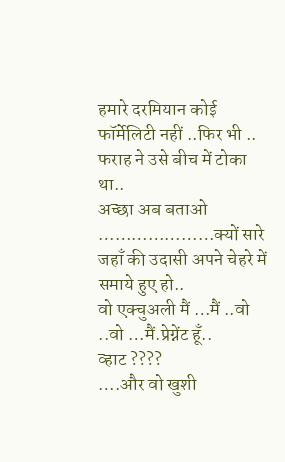हमारे दरमियान कोई फॉर्मेलिटी नहीं ..फिर भी ..
फराह ने उसे बीच में टोका था..
अच्छा अब बताओ …………………क्यों सारे जहाँ की उदासी अपने चेहरे में समाये हुए हो..
वो एक्चुअली मैं …मैं ..वो ..वो …मैं.प्रेग्नेंट हूँ..
व्हाट ????
….और वो खुशी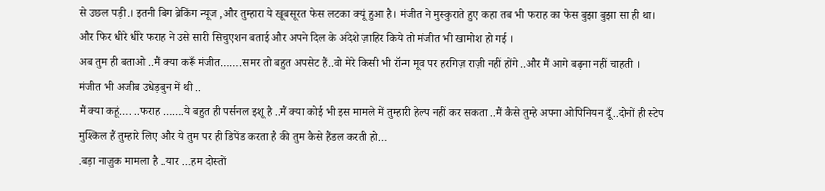से उछल पड़ी.। इतनी बिग ब्रेकिंग न्यूज ,और तुम्हारा ये खूबसूरत फेस लटका क्यूं हुआ है। मंजीत ने मुस्कुराते हुए कहा तब भी फराह का फेस बुझा बुझा सा ही था।
और फिर धीरे धीरे फराह ने उसे सारी सिचुएशन बताई और अपने दिल के अंदेशे ज़ाहिर किये तो मंजीत भी खामोश हो गई ।
अब तुम ही बताओ ..मैं क्या करूँ मंजीत…….समर तो बहुत अपसेट हैं..वो मेरे किसी भी रॉन्ग मूव पर हरगिज़ राज़ी नहीं होंगे ..और मैं आगे बढ़ना नहीं चाहती ।
मंजीत भी अजीब उधेड़बुन में थी ..
मैं क्या कहूं…. ..फराह …….ये बहुत ही पर्सनल इशू है ..मैं क्या कोई भी इस मामले में तुम्हारी हेल्प नहीं कर सकता ..मैं कैसे तुम्हे अपना ओपिनियन दूँ..दोनों ही स्टेप मुश्किल हैं तुम्हारे लिए और ये तुम पर ही डिपेंड करता है की तुम कैसे हैंडल करती हो…
.बड़ा नाज़ुक मामला है ..यार …हम दोस्तों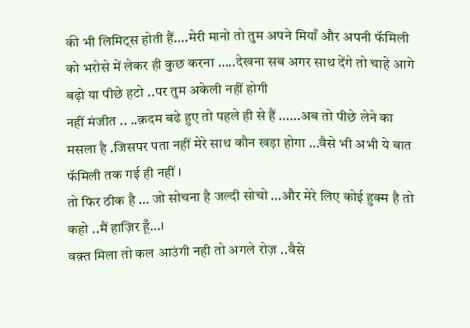की भी लिमिट्स होती हैं….मेरी मानो तो तुम अपने मियाँ और अपनी फॅमिली को भरोसे में लेकर ही कुछ करना …..देखना सब अगर साथ देंगे तो चाहे आगे बढ़ो या पीछे हटो ..पर तुम अकेली नहीं होगी
नहीं मंजीत .. ..क़दम बढे हुए तो पहले ही से हैं ……अब तो पीछे लेने का मसला है .जिसपर पता नहीं मेरे साथ कौन खड़ा होगा …वैसे भी अभी ये बात फॅमिली तक गई ही नहीं ।
तो फिर ठीक है … जो सोचना है जल्दी सोचो …और मेरे लिए कोई हुक्म है तो कहो ..मैं हाज़िर हूँ…।
वक़्त मिला तो कल आउंगी नही तो अगले रोज़ ..वैसे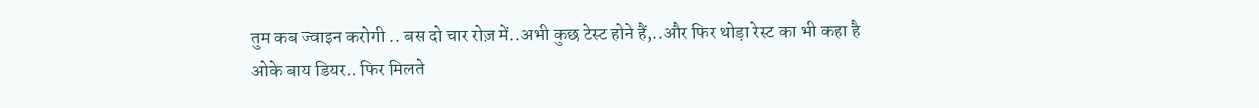तुम कब ज्वाइन करोगी .. बस दो चार रोज़ में..अभी कुछ टेस्ट होने हैं,..और फिर थोड़ा रेस्ट का भी कहा है
ओके बाय डियर.. फिर मिलते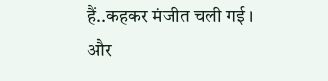हैं..कहकर मंजीत चली गई ।
और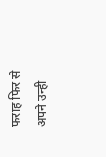फराह फिर से अपने उन्ही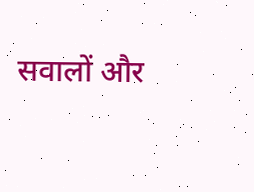सवालों और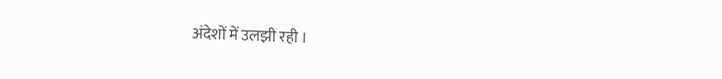अंदेशों में उलझी रही ।